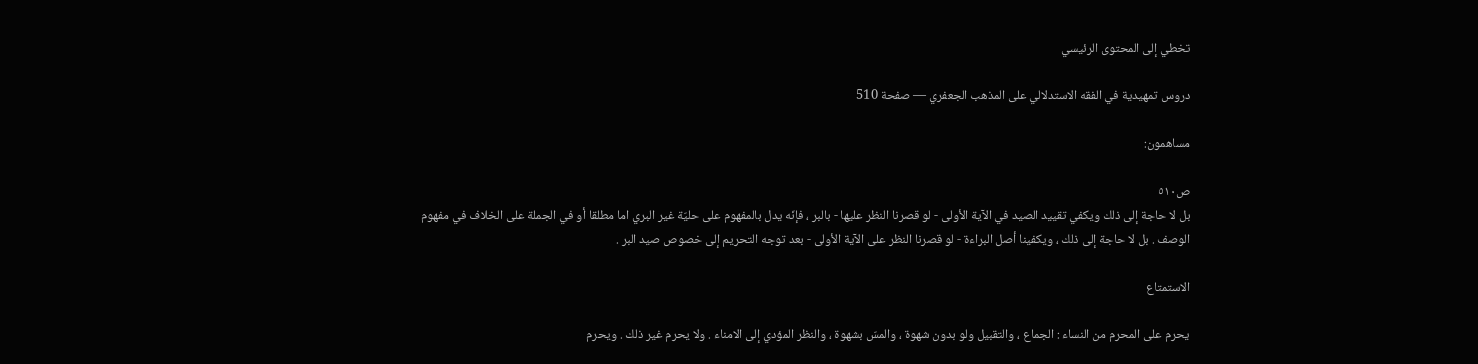تخطي إلى المحتوى الرئيسي

دروس تمهيدية في الفقه الاستدلالي على المذهب الجعفري — صفحة 510

مساهمون:

ص٥١٠
بل لا حاجة إلى ذلك ويكفي تقييد الصيد في الآية الأولى - لو قصرنا النظر عليها - بالبر ، فإنّه يدل بالمفهوم على حليّة غير البري اما مطلقا أو في الجملة على الخلاف في مفهوم الوصف . بل لا حاجة إلى ذلك ، ويكفينا أصل البراءة - لو قصرنا النظر على الآية الأولى - بعد توجه التحريم إلى خصوص صيد البر .

الاستمتاع

يحرم على المحرم من النساء : الجماع ، والتقبيل ولو بدون شهوة ، والمسّ بشهوة ، والنظر المؤدي إلى الامناء . ولا يحرم غير ذلك . ويحرم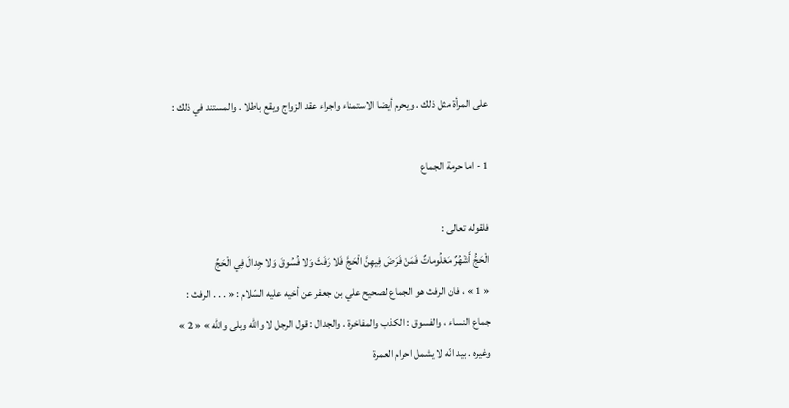على المرأة مثل ذلك . ويحرم أيضا الاستمناء واجراء عقد الزواج ويقع باطلا . والمستند في ذلك :

1 - اما حرمة الجماع

فلقوله تعالى :
الْحَجُّ أَشْهُرٌ مَعْلُوماتٌ فَمَنْ فَرَضَ فِيهِنَّ الْحَجَّ فَلا رَفَثَ وَلا فُسُوقَ وَلا جِدالَ فِي الْحَجِّ
« 1 » ، فان الرفث هو الجماع لصحيح علي بن جعفر عن أخيه عليه السّلام : « . . . الرفث : جماع النساء ، والفسوق : الكذب والمفاخرة . والجدال : قول الرجل لا واللّه وبلى واللّه » « 2 » وغيره . بيد انّه لا يشمل احرام العمرة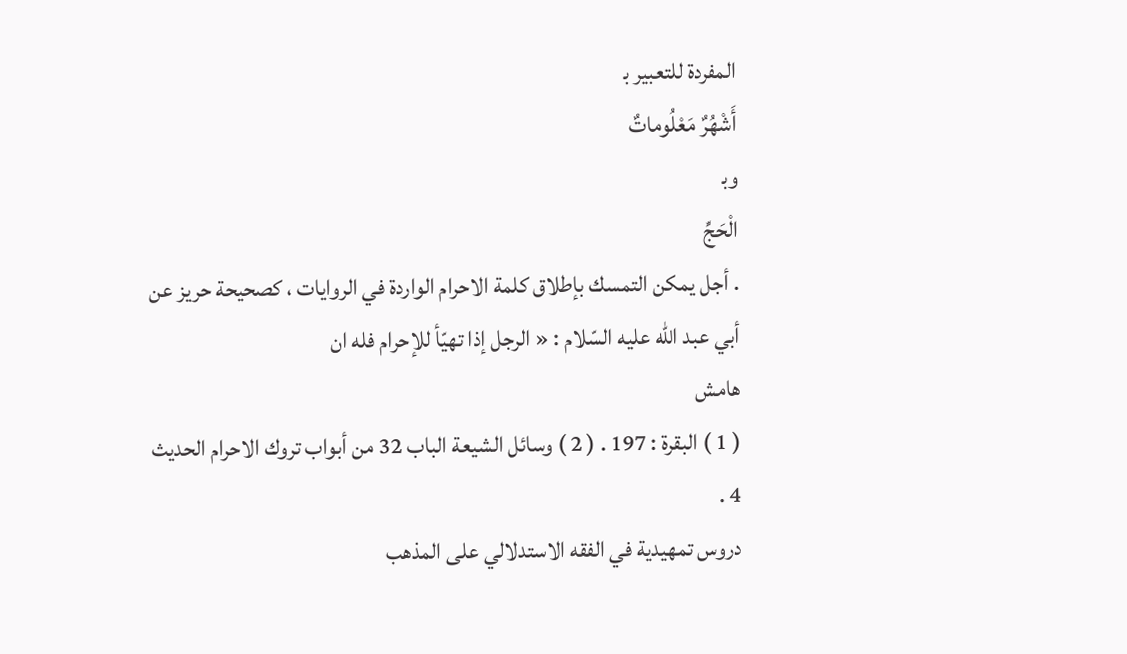المفردة للتعبير ب‍
أَشْهُرٌ مَعْلُوماتٌ
وب‍
الْحَجِّ
. أجل يمكن التمسك بإطلاق كلمة الاحرام الواردة في الروايات ، كصحيحة حريز عن أبي عبد اللّه عليه السّلام : « الرجل إذا تهيّأ للإحرام فله ان
هامش
( 1 ) البقرة : 197 . ( 2 ) وسائل الشيعة الباب 32 من أبواب تروك الاحرام الحديث 4 .
دروس تمهيدية في الفقه الاستدلالي على المذهب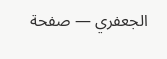الجعفري — صفحة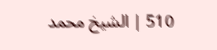510 | الشيخ محمد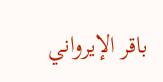باقر الإيرواني